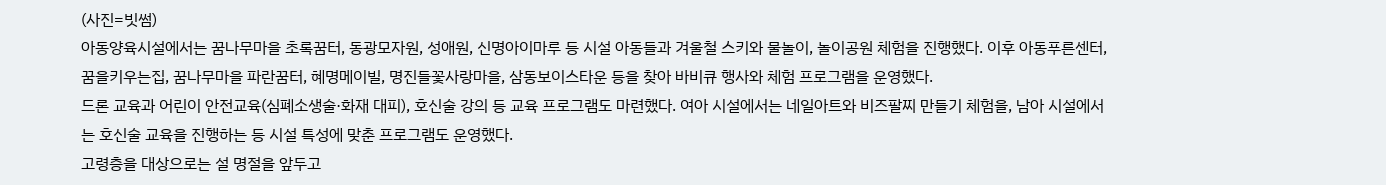(사진=빗썸)
아동양육시설에서는 꿈나무마을 초록꿈터, 동광모자원, 성애원, 신명아이마루 등 시설 아동들과 겨울철 스키와 물놀이, 놀이공원 체험을 진행했다. 이후 아동푸른센터, 꿈을키우는집, 꿈나무마을 파란꿈터, 혜명메이빌, 명진들꽃사랑마을, 삼동보이스타운 등을 찾아 바비큐 행사와 체험 프로그램을 운영했다.
드론 교육과 어린이 안전교육(심폐소생술·화재 대피), 호신술 강의 등 교육 프로그램도 마련했다. 여아 시설에서는 네일아트와 비즈팔찌 만들기 체험을, 남아 시설에서는 호신술 교육을 진행하는 등 시설 특성에 맞춘 프로그램도 운영했다.
고령층을 대상으로는 설 명절을 앞두고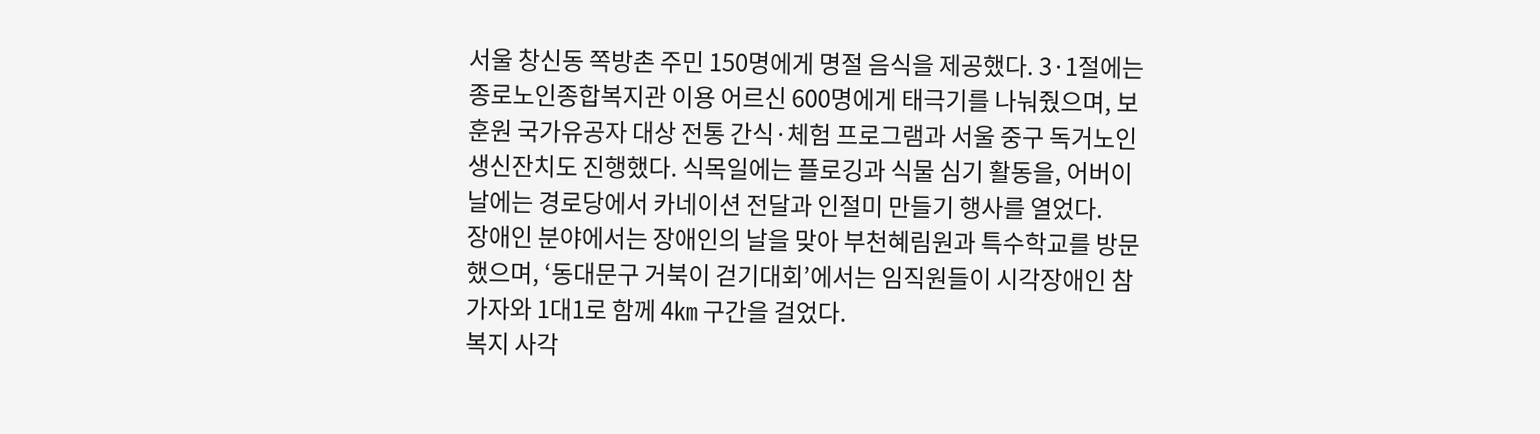서울 창신동 쪽방촌 주민 150명에게 명절 음식을 제공했다. 3·1절에는 종로노인종합복지관 이용 어르신 600명에게 태극기를 나눠줬으며, 보훈원 국가유공자 대상 전통 간식·체험 프로그램과 서울 중구 독거노인 생신잔치도 진행했다. 식목일에는 플로깅과 식물 심기 활동을, 어버이날에는 경로당에서 카네이션 전달과 인절미 만들기 행사를 열었다.
장애인 분야에서는 장애인의 날을 맞아 부천혜림원과 특수학교를 방문했으며, ‘동대문구 거북이 걷기대회’에서는 임직원들이 시각장애인 참가자와 1대1로 함께 4㎞ 구간을 걸었다.
복지 사각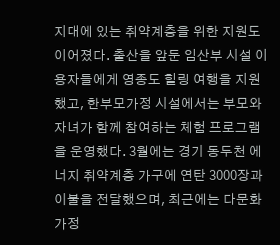지대에 있는 취약계층을 위한 지원도 이어졌다. 출산을 앞둔 임산부 시설 이용자들에게 영종도 힐링 여행을 지원했고, 한부모가정 시설에서는 부모와 자녀가 함께 참여하는 체험 프로그램을 운영했다. 3월에는 경기 동두천 에너지 취약계층 가구에 연탄 3000장과 이불을 전달했으며, 최근에는 다문화가정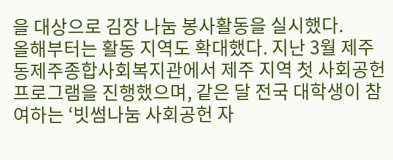을 대상으로 김장 나눔 봉사활동을 실시했다.
올해부터는 활동 지역도 확대했다. 지난 3월 제주 동제주종합사회복지관에서 제주 지역 첫 사회공헌 프로그램을 진행했으며, 같은 달 전국 대학생이 참여하는 ‘빗썸나눔 사회공헌 자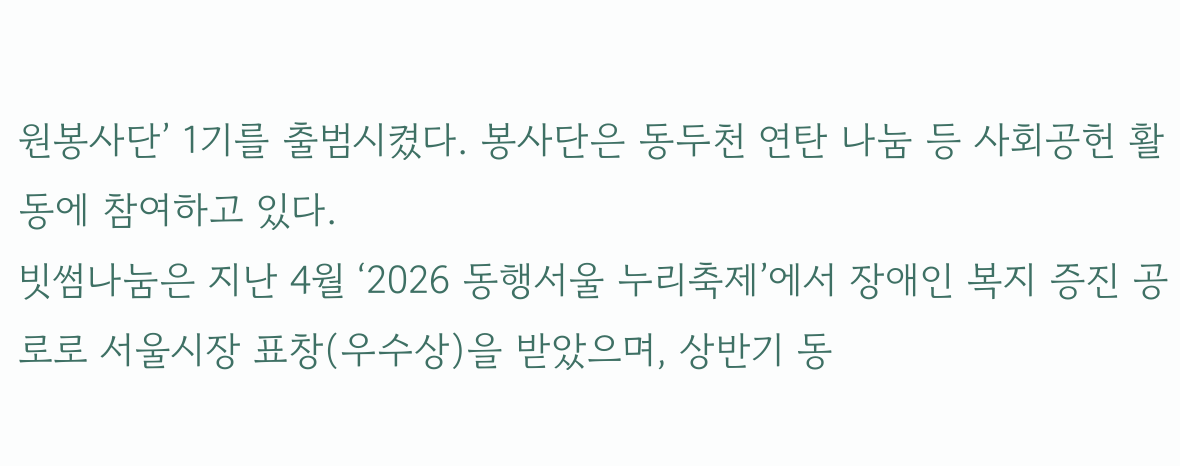원봉사단’ 1기를 출범시켰다. 봉사단은 동두천 연탄 나눔 등 사회공헌 활동에 참여하고 있다.
빗썸나눔은 지난 4월 ‘2026 동행서울 누리축제’에서 장애인 복지 증진 공로로 서울시장 표창(우수상)을 받았으며, 상반기 동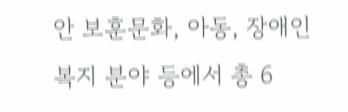안 보훈문화, 아동, 장애인 복지 분야 등에서 총 6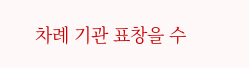차례 기관 표창을 수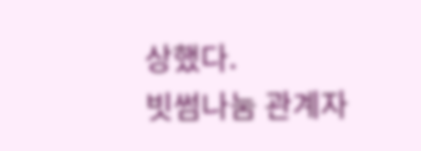상했다.
빗썸나눔 관계자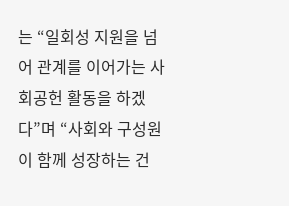는 “일회성 지원을 넘어 관계를 이어가는 사회공헌 활동을 하겠다”며 “사회와 구성원이 함께 성장하는 건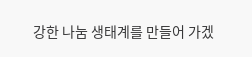강한 나눔 생태계를 만들어 가겠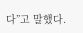다”고 말했다.